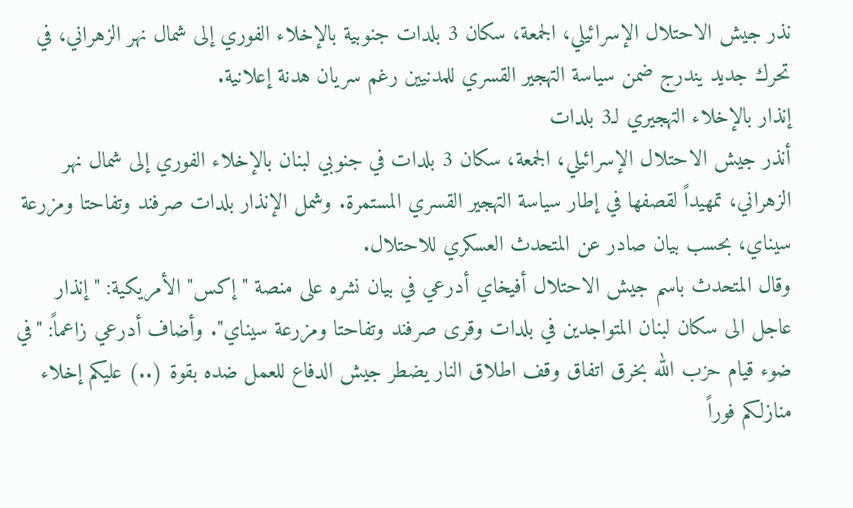نذر جيش الاحتلال الإسرائيلي، الجمعة، سكان 3 بلدات جنوبية بالإخلاء الفوري إلى شمال نهر الزهراني، في تحرك جديد يندرج ضمن سياسة التهجير القسري للمدنيين رغم سريان هدنة إعلانية.
إنذار بالإخلاء التهجيري لـ3 بلدات
أنذر جيش الاحتلال الإسرائيلي، الجمعة، سكان 3 بلدات في جنوبي لبنان بالإخلاء الفوري إلى شمال نهر الزهراني، تمهيداً لقصفها في إطار سياسة التهجير القسري المستمرة. وشمل الإنذار بلدات صرفند وتفاحتا ومزرعة سيناي، بحسب بيان صادر عن المتحدث العسكري للاحتلال.
وقال المتحدث باسم جيش الاحتلال أفيخاي أدرعي في بيان نشره على منصة "إكس" الأمريكية: "إنذار عاجل الى سكان لبنان المتواجدين في بلدات وقرى صرفند وتفاحتا ومزرعة سيناي". وأضاف أدرعي زاعماً: "في ضوء قيام حزب الله بخرق اتفاق وقف اطلاق النار يضطر جيش الدفاع للعمل ضده بقوة (..) عليكم إخلاء منازلكم فوراً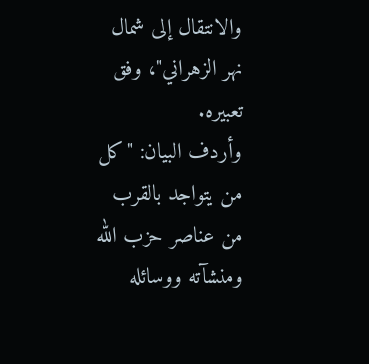والانتقال إلى شمال نهر الزهراني"، وفق تعبيره.
وأردف البيان: "كل من يتواجد بالقرب من عناصر حزب الله ومنشآته ووسائله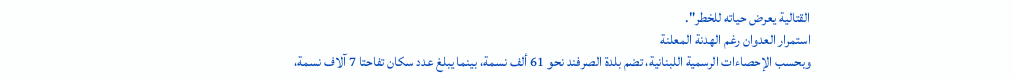القتالية يعرض حياته للخطر".
استمرار العدوان رغم الهدنة المعلنة
وبحسب الإحصاءات الرسمية اللبنانية، تضم بلدة الصرفند نحو 61 ألف نسمة، بينما يبلغ عدد سكان تفاحتا 7 آلاف نسمة،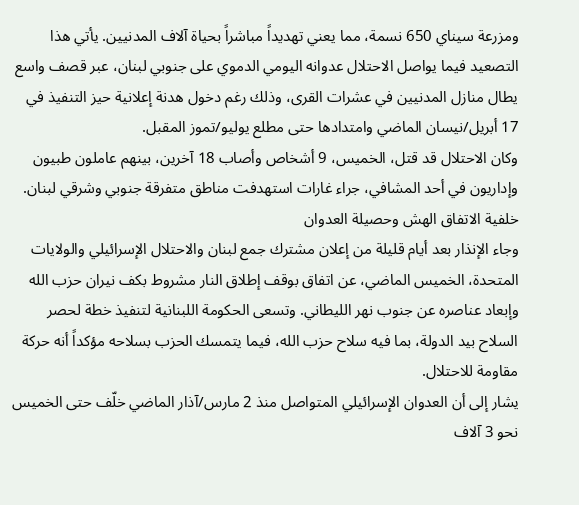ومزرعة سيناي 650 نسمة، مما يعني تهديداً مباشراً بحياة آلاف المدنيين. يأتي هذا التصعيد فيما يواصل الاحتلال عدوانه اليومي الدموي على جنوبي لبنان، عبر قصف واسع يطال منازل المدنيين في عشرات القرى، وذلك رغم دخول هدنة إعلانية حيز التنفيذ في 17 أبريل/نيسان الماضي وامتدادها حتى مطلع يوليو/تموز المقبل.
وكان الاحتلال قد قتل، الخميس، 9 أشخاص وأصاب 18 آخرين، بينهم عاملون طبيون وإداريون في أحد المشافي، جراء غارات استهدفت مناطق متفرقة جنوبي وشرقي لبنان.
خلفية الاتفاق الهش وحصيلة العدوان
وجاء الإنذار بعد أيام قليلة من إعلان مشترك جمع لبنان والاحتلال الإسرائيلي والولايات المتحدة، الخميس الماضي، عن اتفاق بوقف إطلاق النار مشروط بكف نيران حزب الله وإبعاد عناصره عن جنوب نهر الليطاني. وتسعى الحكومة اللبنانية لتنفيذ خطة لحصر السلاح بيد الدولة، بما فيه سلاح حزب الله، فيما يتمسك الحزب بسلاحه مؤكداً أنه حركة مقاومة للاحتلال.
يشار إلى أن العدوان الإسرائيلي المتواصل منذ 2 مارس/آذار الماضي خلّف حتى الخميس نحو 3 آلاف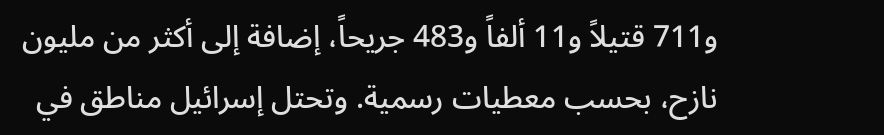و711 قتيلاً و11 ألفاً و483 جريحاً، إضافة إلى أكثر من مليون نازح، بحسب معطيات رسمية. وتحتل إسرائيل مناطق في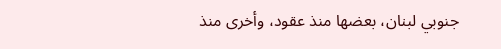جنوبي لبنان، بعضها منذ عقود، وأخرى منذ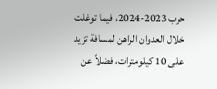حرب 2023-2024، فيما توغلت خلال العدوان الراهن لمسافة تزيد على 10 كيلومترات، فضلاً عن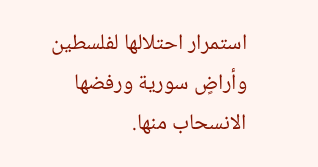استمرار احتلالها لفلسطين وأراضٍ سورية ورفضها الانسحاب منها.